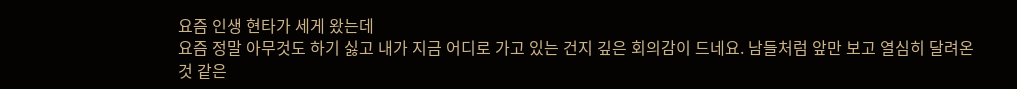요즘 인생 현타가 세게 왔는데
요즘 정말 아무것도 하기 싫고 내가 지금 어디로 가고 있는 건지 깊은 회의감이 드네요. 남들처럼 앞만 보고 열심히 달려온 것 같은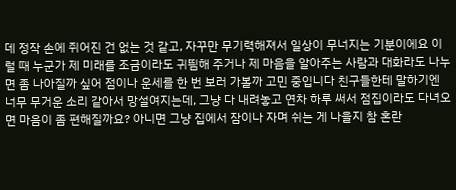데 정작 손에 쥐어진 건 없는 것 같고, 자꾸만 무기력해져서 일상이 무너지는 기분이에요 이럴 때 누군가 제 미래를 조금이라도 귀띔해 주거나 제 마음을 알아주는 사람과 대화라도 나누면 좀 나아질까 싶어 점이나 운세를 한 번 보러 가볼까 고민 중입니다 친구들한테 말하기엔 너무 무거운 소리 같아서 망설여지는데, 그냥 다 내려놓고 연차 하루 써서 점집이라도 다녀오면 마음이 좀 편해질까요? 아니면 그냥 집에서 잠이나 자며 쉬는 게 나을지 참 혼란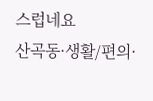스럽네요
산곡동·생활/편의·